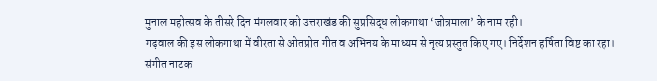मुनाल महोत्सव के तीसरे दिन मंगलवार को उत्तराखंड की सुप्रसिद्ध लोकगाथा ‘जोत्रमाला’ के नाम रही।
गढ़वाल की इस लोकगाथा में वीरता से ओतप्रोत गीत व अभिनय के माध्यम से नृत्य प्रस्तुत किए गए। निर्देशन हर्षिता विष्ट का रहा।
संगीत नाटक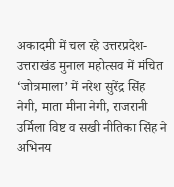अकादमी में चल रहे उत्तरप्रदेश-उत्तराखंड मुनाल महोत्सव में मंचित ‘जोत्रमाला’ में नरेश सुरेंद्र सिंह नेगी, माता मीना नेगी, राजरानी उर्मिला विष्ट व सखी नीतिका सिंह ने अभिनय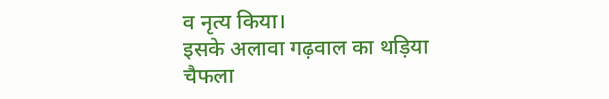व नृत्य किया।
इसके अलावा गढ़वाल का थड़िया चैफला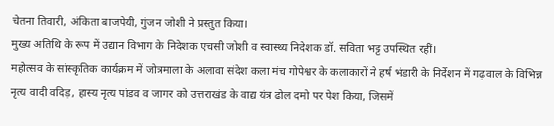चेतना तिवारी, अंकिता बाजपेयी, गुंजन जोशी ने प्रस्तुत किया।
मुख्य अतिथि के रूप में उद्यान विभाग के निदेशक एचसी जोशी व स्वास्थ्य निदेशक डॉ. सविता भट्ट उपस्थित रहीं।
महोत्सव के सांस्कृतिक कार्यक्रम में जोत्रमाला के अलावा संदेश कला मंच गोपेश्वर के कलाकारों ने हर्ष भंडारी के निर्देशन में गढ़वाल के विभिन्न नृत्य वादी वदिड़, हास्य नृत्य पांडव व जागर को उत्तराखंड के वाद्य यंत्र ढोल दमो पर पेश किया, जिसमें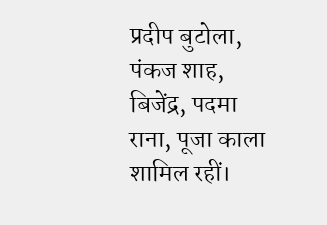प्रदीप बुटोला, पंकज शाह, बिजेंद्र, पदमा राना, पूजा काला शामिल रहीं।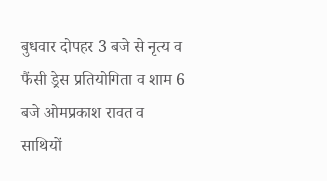बुधवार दोपहर 3 बजे से नृत्य व फैंसी ड्रेस प्रतियोगिता व शाम 6 बजे ओमप्रकाश रावत व साथियों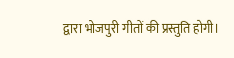द्वारा भोजपुरी गीतों की प्रस्तुति होगी।